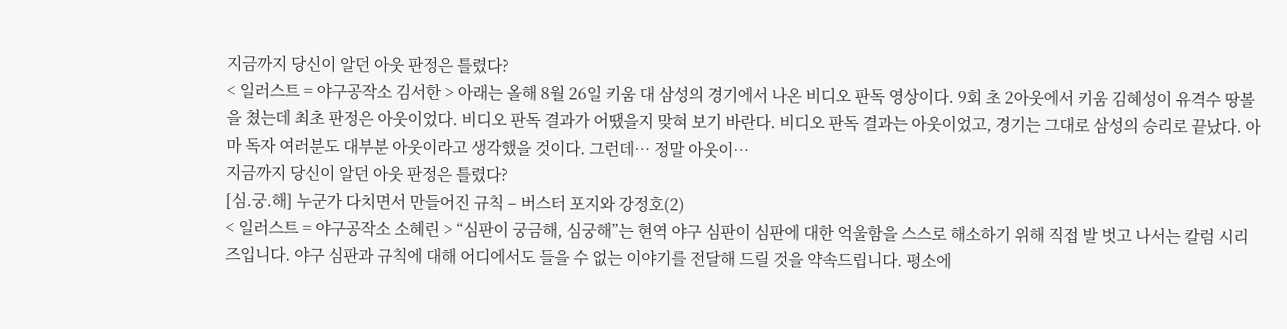지금까지 당신이 알던 아웃 판정은 틀렸다?
< 일러스트 = 야구공작소 김서한 > 아래는 올해 8월 26일 키움 대 삼성의 경기에서 나온 비디오 판독 영상이다. 9회 초 2아웃에서 키움 김혜성이 유격수 땅볼을 쳤는데 최초 판정은 아웃이었다. 비디오 판독 결과가 어땠을지 맞혀 보기 바란다. 비디오 판독 결과는 아웃이었고, 경기는 그대로 삼성의 승리로 끝났다. 아마 독자 여러분도 대부분 아웃이라고 생각했을 것이다. 그런데… 정말 아웃이…
지금까지 당신이 알던 아웃 판정은 틀렸다?
[심.궁.해] 누군가 다치면서 만들어진 규칙 – 버스터 포지와 강정호(2)
< 일러스트 = 야구공작소 소혜린 > “심판이 궁금해, 심궁해”는 현역 야구 심판이 심판에 대한 억울함을 스스로 해소하기 위해 직접 발 벗고 나서는 칼럼 시리즈입니다. 야구 심판과 규칙에 대해 어디에서도 들을 수 없는 이야기를 전달해 드릴 것을 약속드립니다. 평소에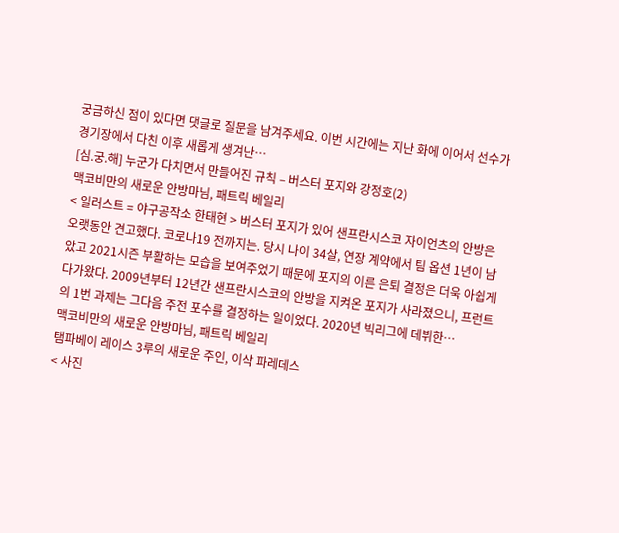궁금하신 점이 있다면 댓글로 질문을 남겨주세요. 이번 시간에는 지난 화에 이어서 선수가 경기장에서 다친 이후 새롭게 생겨난…
[심.궁.해] 누군가 다치면서 만들어진 규칙 – 버스터 포지와 강정호(2)
맥코비만의 새로운 안방마님, 패트릭 베일리
< 일러스트 = 야구공작소 한태현 > 버스터 포지가 있어 샌프란시스코 자이언츠의 안방은 오랫동안 견고했다. 코로나19 전까지는. 당시 나이 34살, 연장 계약에서 팀 옵션 1년이 남았고 2021시즌 부활하는 모습을 보여주었기 때문에 포지의 이른 은퇴 결정은 더욱 아쉽게 다가왔다. 2009년부터 12년간 샌프란시스코의 안방을 지켜온 포지가 사라졌으니, 프런트의 1번 과제는 그다음 주전 포수를 결정하는 일이었다. 2020년 빅리그에 데뷔한…
맥코비만의 새로운 안방마님, 패트릭 베일리
탬파베이 레이스 3루의 새로운 주인, 이삭 파레데스
< 사진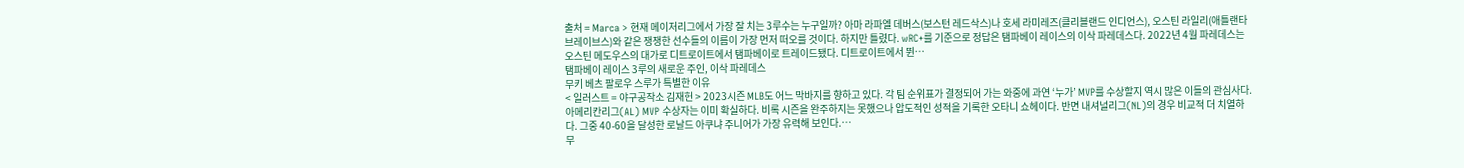출처 = Marca > 현재 메이저리그에서 가장 잘 치는 3루수는 누구일까? 아마 라파엘 데버스(보스턴 레드삭스)나 호세 라미레즈(클리블랜드 인디언스), 오스틴 라일리(애틀랜타 브레이브스)와 같은 쟁쟁한 선수들의 이름이 가장 먼저 떠오를 것이다. 하지만 틀렸다. wRC+를 기준으로 정답은 탬파베이 레이스의 이삭 파레데스다. 2022년 4월 파레데스는 오스틴 메도우스의 대가로 디트로이트에서 탬파베이로 트레이드됐다. 디트로이트에서 뛴…
탬파베이 레이스 3루의 새로운 주인, 이삭 파레데스
무키 베츠 팔로우 스루가 특별한 이유
< 일러스트 = 야구공작소 김재헌 > 2023시즌 MLB도 어느 막바지를 향하고 있다. 각 팀 순위표가 결정되어 가는 와중에 과연 ‘누가’ MVP를 수상할지 역시 많은 이들의 관심사다. 아메리칸리그(AL) MVP 수상자는 이미 확실하다. 비록 시즌을 완주하지는 못했으나 압도적인 성적을 기록한 오타니 쇼헤이다. 반면 내셔널리그(NL)의 경우 비교적 더 치열하다. 그중 40-60을 달성한 로날드 아쿠냐 주니어가 가장 유력해 보인다.…
무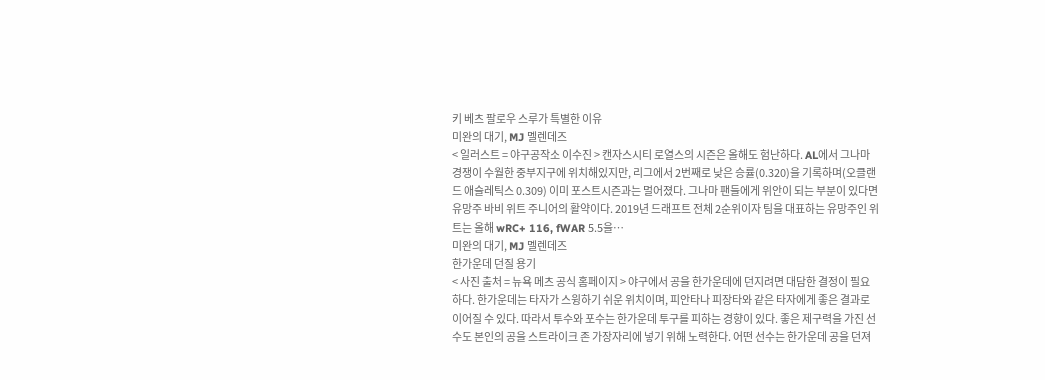키 베츠 팔로우 스루가 특별한 이유
미완의 대기, MJ 멜렌데즈
< 일러스트 = 야구공작소 이수진 > 캔자스시티 로열스의 시즌은 올해도 험난하다. AL에서 그나마 경쟁이 수월한 중부지구에 위치해있지만, 리그에서 2번째로 낮은 승률(0.320)을 기록하며(오클랜드 애슬레틱스 0.309) 이미 포스트시즌과는 멀어졌다. 그나마 팬들에게 위안이 되는 부분이 있다면 유망주 바비 위트 주니어의 활약이다. 2019년 드래프트 전체 2순위이자 팀을 대표하는 유망주인 위트는 올해 wRC+ 116, fWAR 5.5을…
미완의 대기, MJ 멜렌데즈
한가운데 던질 용기
< 사진 출처 = 뉴욕 메츠 공식 홈페이지 > 야구에서 공을 한가운데에 던지려면 대담한 결정이 필요하다. 한가운데는 타자가 스윙하기 쉬운 위치이며, 피안타나 피장타와 같은 타자에게 좋은 결과로 이어질 수 있다. 따라서 투수와 포수는 한가운데 투구를 피하는 경향이 있다. 좋은 제구력을 가진 선수도 본인의 공을 스트라이크 존 가장자리에 넣기 위해 노력한다. 어떤 선수는 한가운데 공을 던져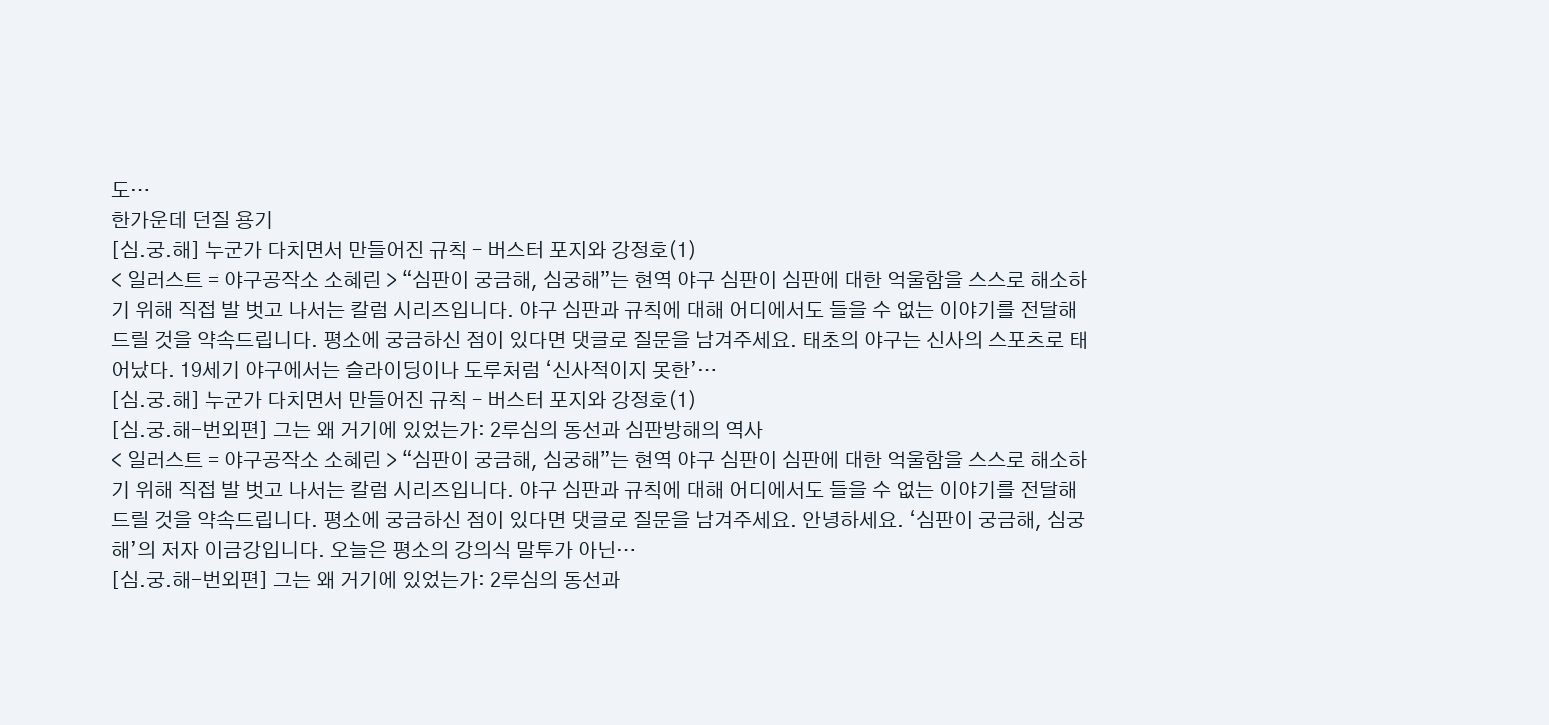도…
한가운데 던질 용기
[심.궁.해] 누군가 다치면서 만들어진 규칙 – 버스터 포지와 강정호(1)
< 일러스트 = 야구공작소 소혜린 > “심판이 궁금해, 심궁해”는 현역 야구 심판이 심판에 대한 억울함을 스스로 해소하기 위해 직접 발 벗고 나서는 칼럼 시리즈입니다. 야구 심판과 규칙에 대해 어디에서도 들을 수 없는 이야기를 전달해 드릴 것을 약속드립니다. 평소에 궁금하신 점이 있다면 댓글로 질문을 남겨주세요. 태초의 야구는 신사의 스포츠로 태어났다. 19세기 야구에서는 슬라이딩이나 도루처럼 ‘신사적이지 못한’…
[심.궁.해] 누군가 다치면서 만들어진 규칙 – 버스터 포지와 강정호(1)
[심.궁.해-번외편] 그는 왜 거기에 있었는가: 2루심의 동선과 심판방해의 역사
< 일러스트 = 야구공작소 소혜린 > “심판이 궁금해, 심궁해”는 현역 야구 심판이 심판에 대한 억울함을 스스로 해소하기 위해 직접 발 벗고 나서는 칼럼 시리즈입니다. 야구 심판과 규칙에 대해 어디에서도 들을 수 없는 이야기를 전달해 드릴 것을 약속드립니다. 평소에 궁금하신 점이 있다면 댓글로 질문을 남겨주세요. 안녕하세요. ‘심판이 궁금해, 심궁해’의 저자 이금강입니다. 오늘은 평소의 강의식 말투가 아닌…
[심.궁.해-번외편] 그는 왜 거기에 있었는가: 2루심의 동선과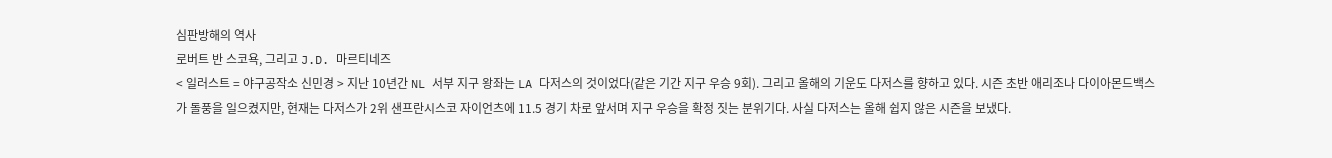심판방해의 역사
로버트 반 스코욕, 그리고 J.D. 마르티네즈
< 일러스트 = 야구공작소 신민경 > 지난 10년간 NL 서부 지구 왕좌는 LA 다저스의 것이었다(같은 기간 지구 우승 9회). 그리고 올해의 기운도 다저스를 향하고 있다. 시즌 초반 애리조나 다이아몬드백스가 돌풍을 일으켰지만, 현재는 다저스가 2위 샌프란시스코 자이언츠에 11.5 경기 차로 앞서며 지구 우승을 확정 짓는 분위기다. 사실 다저스는 올해 쉽지 않은 시즌을 보냈다.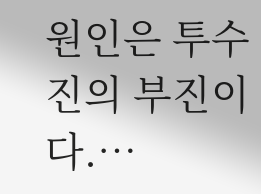원인은 투수진의 부진이다.…